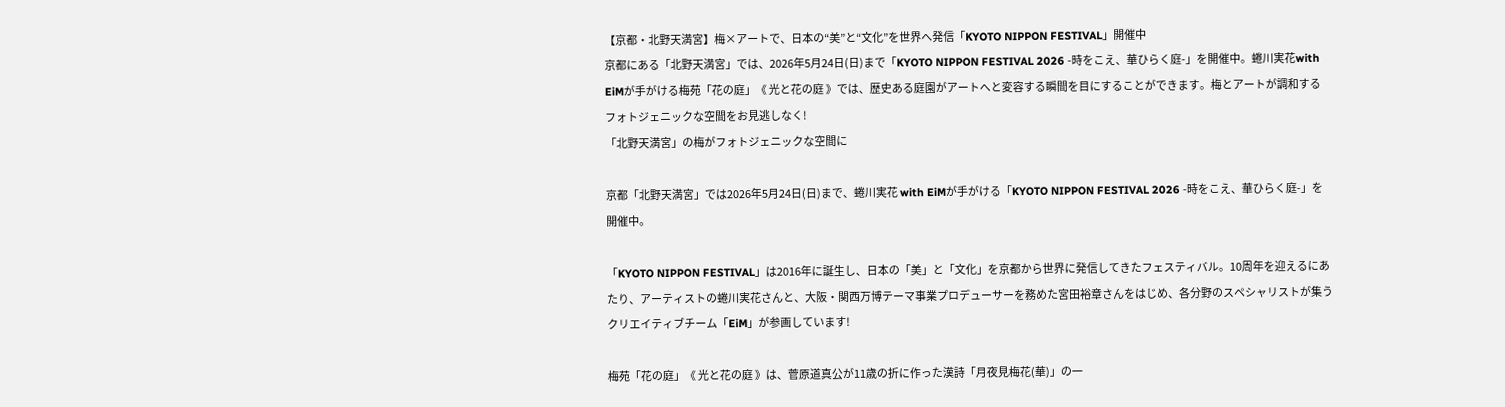【京都・北野天満宮】梅×アートで、日本の“美”と“文化”を世界へ発信「KYOTO NIPPON FESTIVAL」開催中
京都にある「北野天満宮」では、2026年5月24日(日)まで「KYOTO NIPPON FESTIVAL 2026 -時をこえ、華ひらく庭-」を開催中。蜷川実花with EiMが手がける梅苑「花の庭」《 光と花の庭 》では、歴史ある庭園がアートへと変容する瞬間を目にすることができます。梅とアートが調和するフォトジェニックな空間をお見逃しなく!
「北野天満宮」の梅がフォトジェニックな空間に

京都「北野天満宮」では2026年5月24日(日)まで、蜷川実花 with EiMが手がける「KYOTO NIPPON FESTIVAL 2026 -時をこえ、華ひらく庭-」を開催中。

「KYOTO NIPPON FESTIVAL」は2016年に誕生し、日本の「美」と「文化」を京都から世界に発信してきたフェスティバル。10周年を迎えるにあたり、アーティストの蜷川実花さんと、大阪・関西万博テーマ事業プロデューサーを務めた宮田裕章さんをはじめ、各分野のスペシャリストが集うクリエイティブチーム「EiM」が参画しています!

梅苑「花の庭」《 光と花の庭 》は、菅原道真公が11歳の折に作った漢詩「月夜見梅花(華)」の一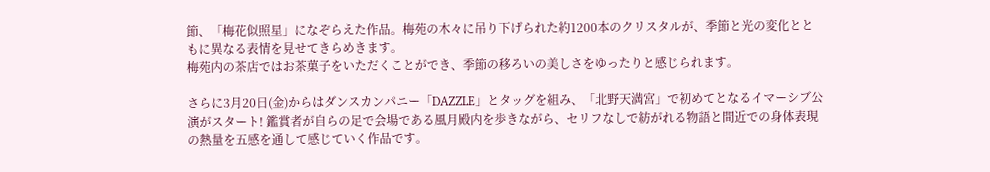節、「梅花似照星」になぞらえた作品。梅苑の木々に吊り下げられた約1200本のクリスタルが、季節と光の変化とともに異なる表情を見せてきらめきます。
梅苑内の茶店ではお茶菓子をいただくことができ、季節の移ろいの美しさをゆったりと感じられます。

さらに3月20日(金)からはダンスカンパニー「DAZZLE」とタッグを組み、「北野天満宮」で初めてとなるイマーシブ公演がスタート! 鑑賞者が自らの足で会場である風月殿内を歩きながら、セリフなしで紡がれる物語と間近での身体表現の熱量を五感を通して感じていく作品です。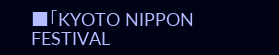■「KYOTO NIPPON FESTIVAL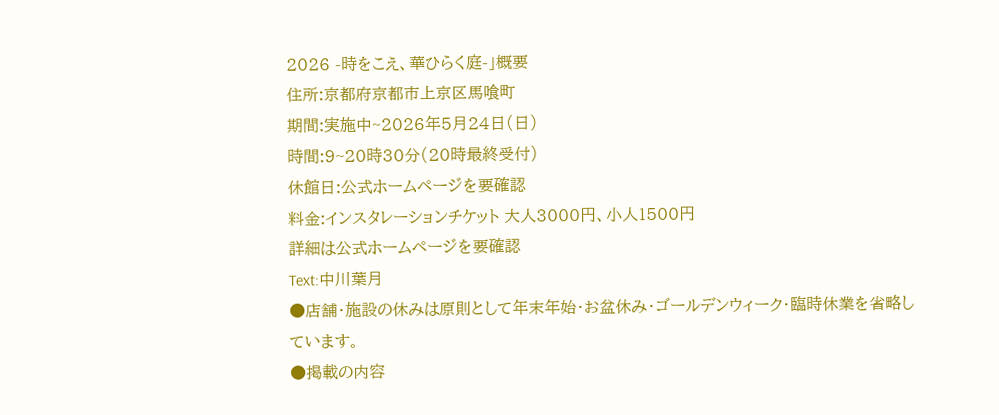2026 -時をこえ、華ひらく庭-」概要
住所:京都府京都市上京区馬喰町
期間:実施中~2026年5月24日(日)
時間:9~20時30分(20時最終受付)
休館日:公式ホームページを要確認
料金:インスタレーションチケット 大人3000円、小人1500円
詳細は公式ホームページを要確認
Text:中川葉月
●店舗・施設の休みは原則として年末年始・お盆休み・ゴールデンウィーク・臨時休業を省略しています。
●掲載の内容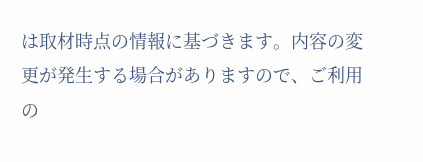は取材時点の情報に基づきます。内容の変更が発生する場合がありますので、ご利用の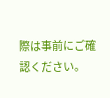際は事前にご確認ください。